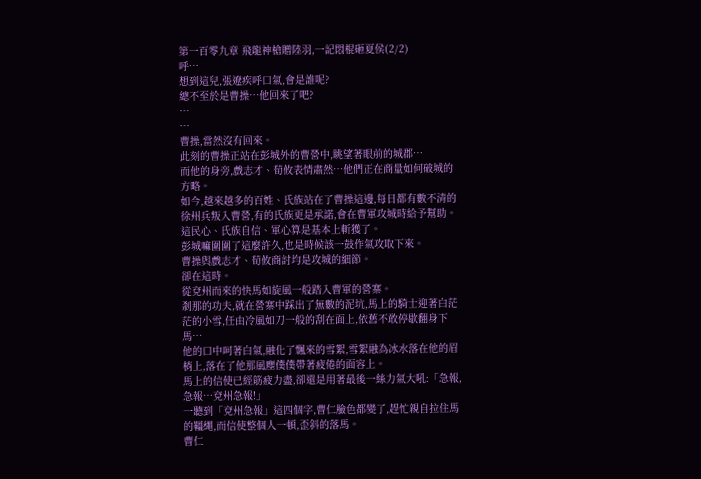第一百零九章 飛龍神槍贈陸羽,一記悶棍砸夏侯(2/2)
呼…
想到這兒,張遼疾呼口氣,會是誰呢?
總不至於是曹操…他回來了吧?
…
…
曹操,當然沒有回來。
此刻的曹操正站在彭城外的曹營中,眺望著眼前的城郡…
而他的身旁,戲志才、荀攸表情肅然…他們正在商量如何破城的方略。
如今,越來越多的百姓、氏族站在了曹操這邊,每日都有數不清的徐州兵叛入曹營,有的氏族更是承諾,會在曹軍攻城時給予幫助。
這民心、氏族自信、軍心算是基本上斬獲了。
彭城嘛圍圍了這麼許久,也是時候該一鼓作氣攻取下來。
曹操與戲志才、荀攸商討均是攻城的細節。
卻在這時。
從兗州而來的快馬如旋風一般踏入曹軍的營寨。
剎那的功夫,就在營寨中踩出了無數的泥坑,馬上的騎士迎著白茫茫的小雪,任由冷風如刀一般的刮在面上,依舊不敢停歇翻身下馬…
他的口中呵著白氣,融化了飄來的雪絮,雪絮融為冰水落在他的眉梢上,落在了他那風塵僕僕帶著疲倦的面容上。
馬上的信使已經筋疲力盡,卻還是用著最後一絲力氣大吼:「急報,急報…兗州急報!」
一聽到「兗州急報」這四個字,曹仁臉色都變了,趕忙親自拉住馬的韁繩,而信使整個人一頓,歪斜的落馬。
曹仁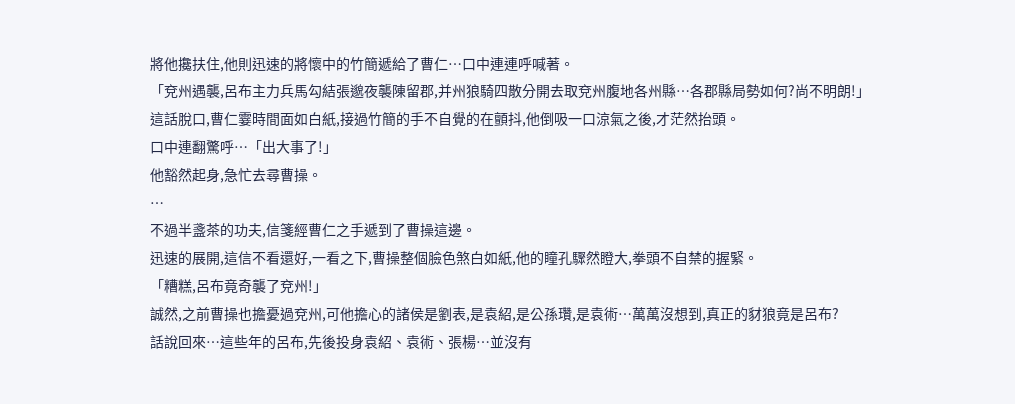將他攙扶住,他則迅速的將懷中的竹簡遞給了曹仁…口中連連呼喊著。
「兗州遇襲,呂布主力兵馬勾結張邈夜襲陳留郡,并州狼騎四散分開去取兗州腹地各州縣…各郡縣局勢如何?尚不明朗!」
這話脫口,曹仁霎時間面如白紙,接過竹簡的手不自覺的在顫抖,他倒吸一口涼氣之後,才茫然抬頭。
口中連翻驚呼…「出大事了!」
他豁然起身,急忙去尋曹操。
…
不過半盞茶的功夫,信箋經曹仁之手遞到了曹操這邊。
迅速的展開,這信不看還好,一看之下,曹操整個臉色煞白如紙,他的瞳孔驟然瞪大,拳頭不自禁的握緊。
「糟糕,呂布竟奇襲了兗州!」
誠然,之前曹操也擔憂過兗州,可他擔心的諸侯是劉表,是袁紹,是公孫瓚,是袁術…萬萬沒想到,真正的豺狼竟是呂布?
話說回來…這些年的呂布,先後投身袁紹、袁術、張楊…並沒有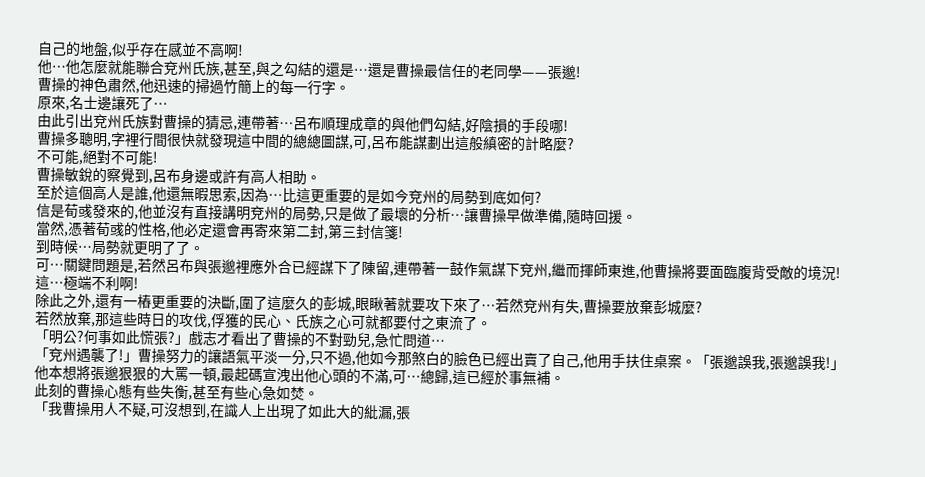自己的地盤,似乎存在感並不高啊!
他…他怎麼就能聯合兗州氏族,甚至,與之勾結的還是…還是曹操最信任的老同學——張邈!
曹操的神色肅然,他迅速的掃過竹簡上的每一行字。
原來,名士邊讓死了…
由此引出兗州氏族對曹操的猜忌,連帶著…呂布順理成章的與他們勾結,好陰損的手段哪!
曹操多聰明,字裡行間很快就發現這中間的總總圖謀,可,呂布能謀劃出這般縝密的計略麼?
不可能,絕對不可能!
曹操敏銳的察覺到,呂布身邊或許有高人相助。
至於這個高人是誰,他還無暇思索,因為…比這更重要的是如今兗州的局勢到底如何?
信是荀彧發來的,他並沒有直接講明兗州的局勢,只是做了最壞的分析…讓曹操早做準備,隨時回援。
當然,憑著荀彧的性格,他必定還會再寄來第二封,第三封信箋!
到時候…局勢就更明了了。
可…關鍵問題是,若然呂布與張邈裡應外合已經謀下了陳留,連帶著一鼓作氣謀下兗州,繼而揮師東進,他曹操將要面臨腹背受敵的境況!
這…極端不利啊!
除此之外,還有一樁更重要的決斷,圍了這麼久的彭城,眼瞅著就要攻下來了…若然兗州有失,曹操要放棄彭城麼?
若然放棄,那這些時日的攻伐,俘獲的民心、氏族之心可就都要付之東流了。
「明公?何事如此慌張?」戲志才看出了曹操的不對勁兒,急忙問道…
「兗州遇襲了!」曹操努力的讓語氣平淡一分,只不過,他如今那煞白的臉色已經出賣了自己,他用手扶住桌案。「張邈誤我,張邈誤我!」
他本想將張邈狠狠的大罵一頓,最起碼宣洩出他心頭的不滿,可…總歸,這已經於事無補。
此刻的曹操心態有些失衡,甚至有些心急如焚。
「我曹操用人不疑,可沒想到,在識人上出現了如此大的紕漏,張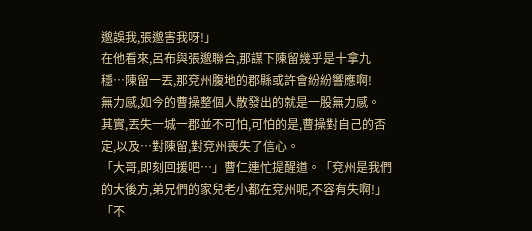邈誤我,張邈害我呀!」
在他看來,呂布與張邈聯合,那謀下陳留幾乎是十拿九穩…陳留一丟,那兗州腹地的郡縣或許會紛紛響應啊!
無力感,如今的曹操整個人散發出的就是一股無力感。
其實,丟失一城一郡並不可怕,可怕的是,曹操對自己的否定,以及…對陳留,對兗州喪失了信心。
「大哥,即刻回援吧…」曹仁連忙提醒道。「兗州是我們的大後方,弟兄們的家兒老小都在兗州呢,不容有失啊!」
「不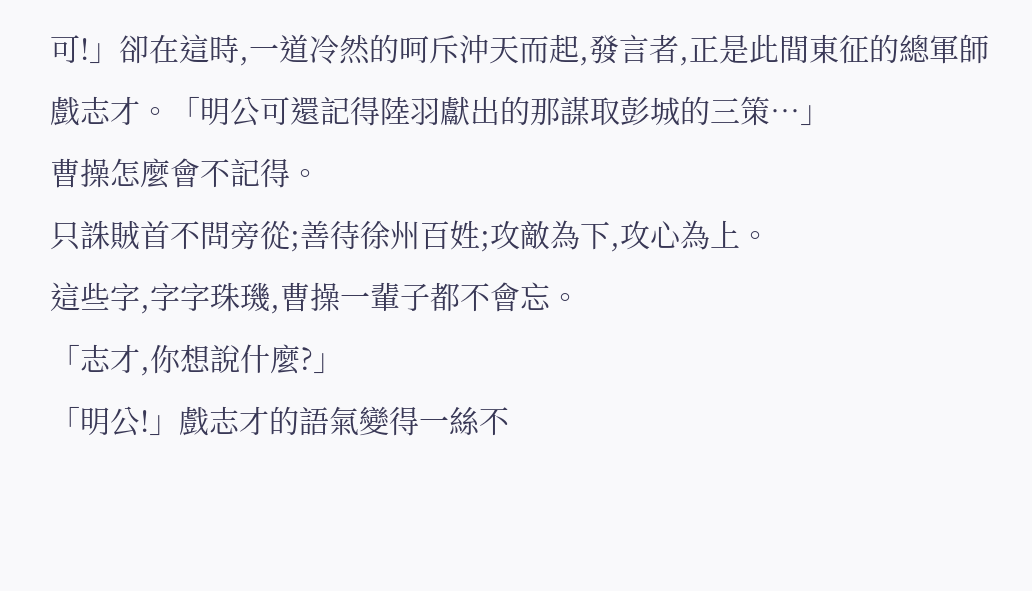可!」卻在這時,一道冷然的呵斥沖天而起,發言者,正是此間東征的總軍師戲志才。「明公可還記得陸羽獻出的那謀取彭城的三策…」
曹操怎麼會不記得。
只誅賊首不問旁從;善待徐州百姓;攻敵為下,攻心為上。
這些字,字字珠璣,曹操一輩子都不會忘。
「志才,你想說什麼?」
「明公!」戲志才的語氣變得一絲不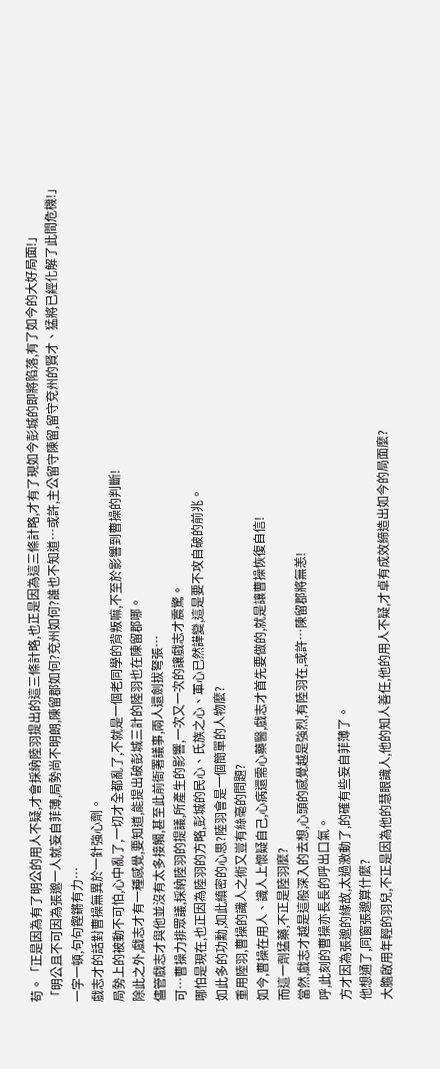苟。「正是因為有了明公的用人不疑,才會採納陸羽提出的這三條計略,也正是因為這三條計略,才有了現如今彭城的即將陷落,有了如今的大好局面!」
「明公且不可因為張邈一人就妄自菲薄,局勢尚不明朗,陳留郡如何?兗州如何?誰也不知道…或許,主公留守陳留,留守兗州的賢才、猛將已經化解了此間危機!」
一字一頓,句句鏗鏘有力…
戲志才的話對曹操無異於一針強心劑。
局勢上的被動不可怕,心中亂了,一切才全都亂了,不就是一個老同學的背叛嘛,不至於影響到曹操的判斷!
除此之外,戲志才有一種感覺,要知道,能提出破彭城三計的陸羽也在陳留郡哪。
儘管戲志才與他並沒有太多接觸,甚至此前衙署議事,兩人還劍拔弩張…
可…曹操力排眾議,採納陸羽的提議,所產生的影響,一次又一次的讓戲志才震驚。
哪怕是現在,也正因為陸羽的方略,彭城的民心、氏族之心、軍心已然譁變,這是要不攻自破的前兆。
如此多的功勳,如此縝密的心思?陸羽會是一個簡單的人物麼?
重用陸羽,曹操的識人之術又豈有絲毫的問題?
如今,曹操在用人、識人上懷疑自己,心病還需心藥醫,戲志才首先要做的,就是讓曹操恢復自信!
而這一劑猛藥,不正是陸羽麼?
當然,戲志才越是這般深入的去想,心頭的感覺越是強烈,有陸羽在,或許…陳留郡將無恙!
呼,此刻的曹操亦長長的呼出口氣。
方才因為張邈的緣故,太過激動了,的確有些妄自菲薄了。
他想通了,同窗張邈算什麼?
大膽啟用年輕的羽兒,不正是因為他的慧眼識人,他的知人善任,他的用人不疑,才卓有成效締造出如今的局面麼?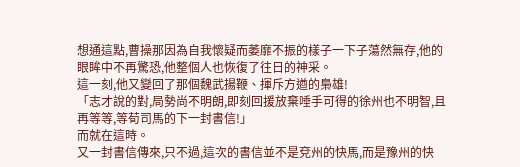想通這點,曹操那因為自我懷疑而萎靡不振的樣子一下子蕩然無存,他的眼眸中不再驚恐,他整個人也恢復了往日的神采。
這一刻,他又變回了那個魏武揚鞭、揮斥方遒的梟雄!
「志才說的對,局勢尚不明朗,即刻回援放棄唾手可得的徐州也不明智,且再等等,等荀司馬的下一封書信!」
而就在這時。
又一封書信傳來,只不過,這次的書信並不是兗州的快馬,而是豫州的快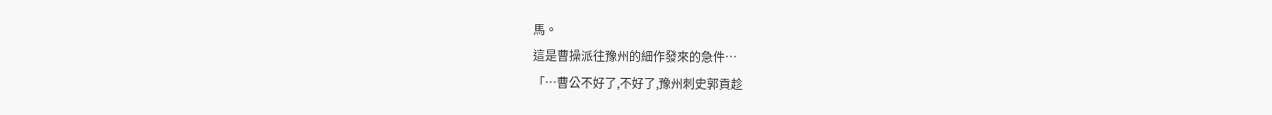馬。
這是曹操派往豫州的細作發來的急件…
「…曹公不好了,不好了,豫州刺史郭貢趁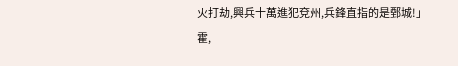火打劫,興兵十萬進犯兗州,兵鋒直指的是鄄城!」
霍,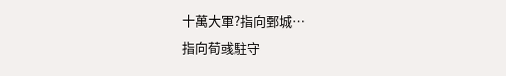十萬大軍?指向鄄城…
指向荀彧駐守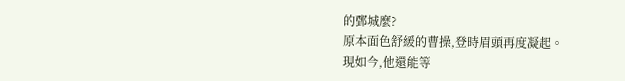的鄄城麼?
原本面色舒緩的曹操,登時眉頭再度凝起。
現如今,他還能等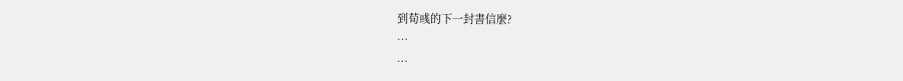到荀彧的下一封書信麼?
…
…